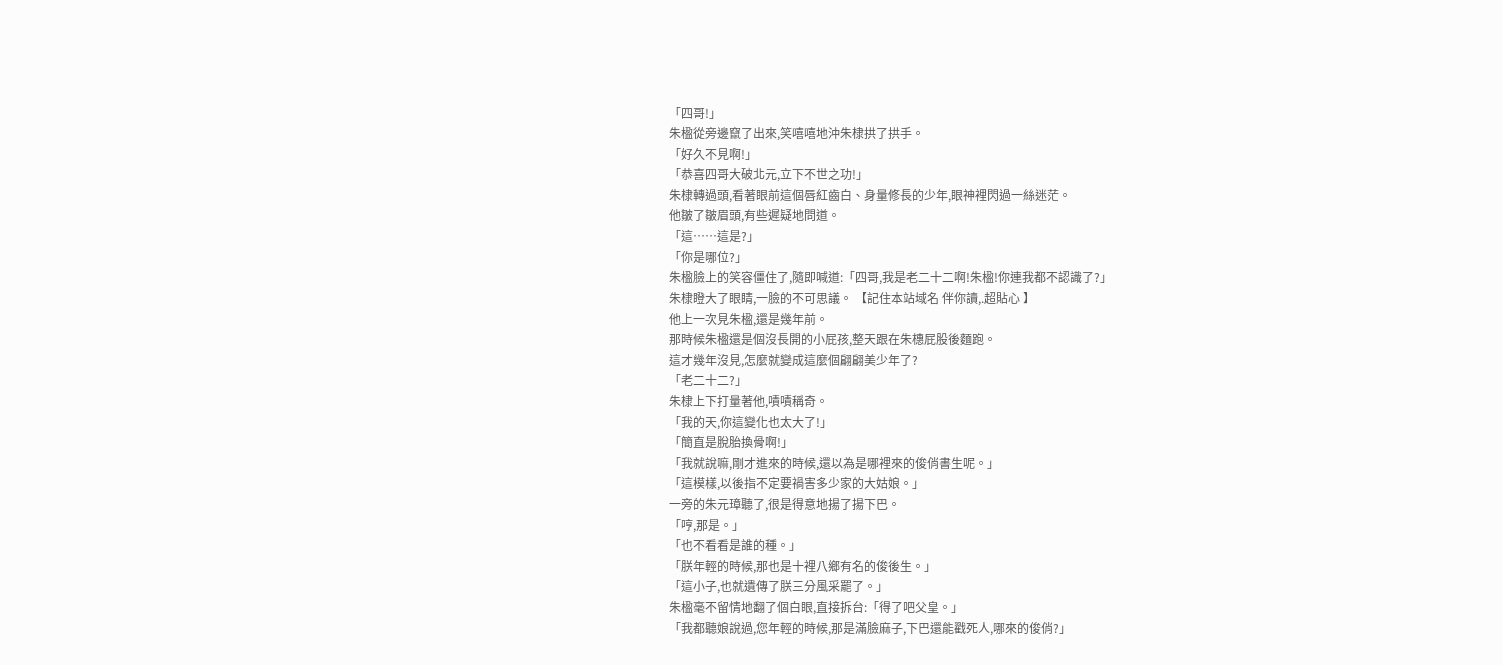「四哥!」
朱楹從旁邊竄了出來,笑嘻嘻地沖朱棣拱了拱手。
「好久不見啊!」
「恭喜四哥大破北元,立下不世之功!」
朱棣轉過頭,看著眼前這個唇紅齒白、身量修長的少年,眼神裡閃過一絲迷茫。
他皺了皺眉頭,有些遲疑地問道。
「這……這是?」
「你是哪位?」
朱楹臉上的笑容僵住了,隨即喊道:「四哥,我是老二十二啊!朱楹!你連我都不認識了?」
朱棣瞪大了眼睛,一臉的不可思議。 【記住本站域名 伴你讀,.超貼心 】
他上一次見朱楹,還是幾年前。
那時候朱楹還是個沒長開的小屁孩,整天跟在朱橞屁股後麵跑。
這才幾年沒見,怎麼就變成這麼個翩翩美少年了?
「老二十二?」
朱棣上下打量著他,嘖嘖稱奇。
「我的天,你這變化也太大了!」
「簡直是脫胎換骨啊!」
「我就說嘛,剛才進來的時候,還以為是哪裡來的俊俏書生呢。」
「這模樣,以後指不定要禍害多少家的大姑娘。」
一旁的朱元璋聽了,很是得意地揚了揚下巴。
「哼,那是。」
「也不看看是誰的種。」
「朕年輕的時候,那也是十裡八鄉有名的俊後生。」
「這小子,也就遺傳了朕三分風采罷了。」
朱楹毫不留情地翻了個白眼,直接拆台:「得了吧父皇。」
「我都聽娘說過,您年輕的時候,那是滿臉麻子,下巴還能戳死人,哪來的俊俏?」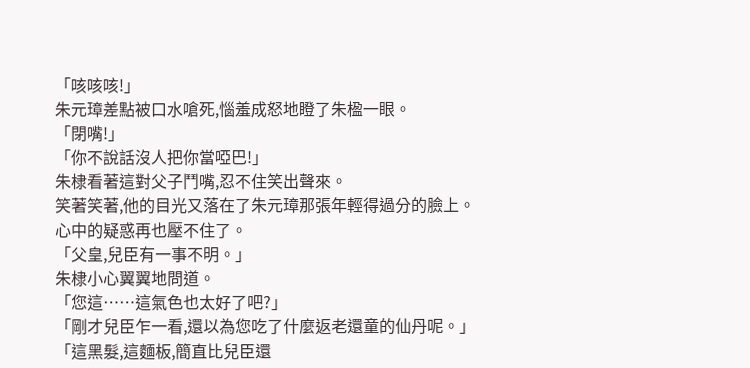「咳咳咳!」
朱元璋差點被口水嗆死,惱羞成怒地瞪了朱楹一眼。
「閉嘴!」
「你不說話沒人把你當啞巴!」
朱棣看著這對父子鬥嘴,忍不住笑出聲來。
笑著笑著,他的目光又落在了朱元璋那張年輕得過分的臉上。
心中的疑惑再也壓不住了。
「父皇,兒臣有一事不明。」
朱棣小心翼翼地問道。
「您這……這氣色也太好了吧?」
「剛才兒臣乍一看,還以為您吃了什麼返老還童的仙丹呢。」
「這黑髮,這麵板,簡直比兒臣還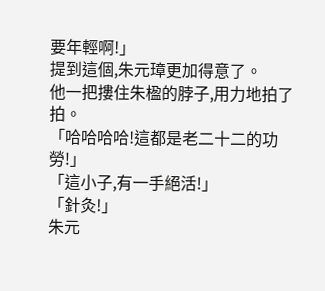要年輕啊!」
提到這個,朱元璋更加得意了。
他一把摟住朱楹的脖子,用力地拍了拍。
「哈哈哈哈!這都是老二十二的功勞!」
「這小子,有一手絕活!」
「針灸!」
朱元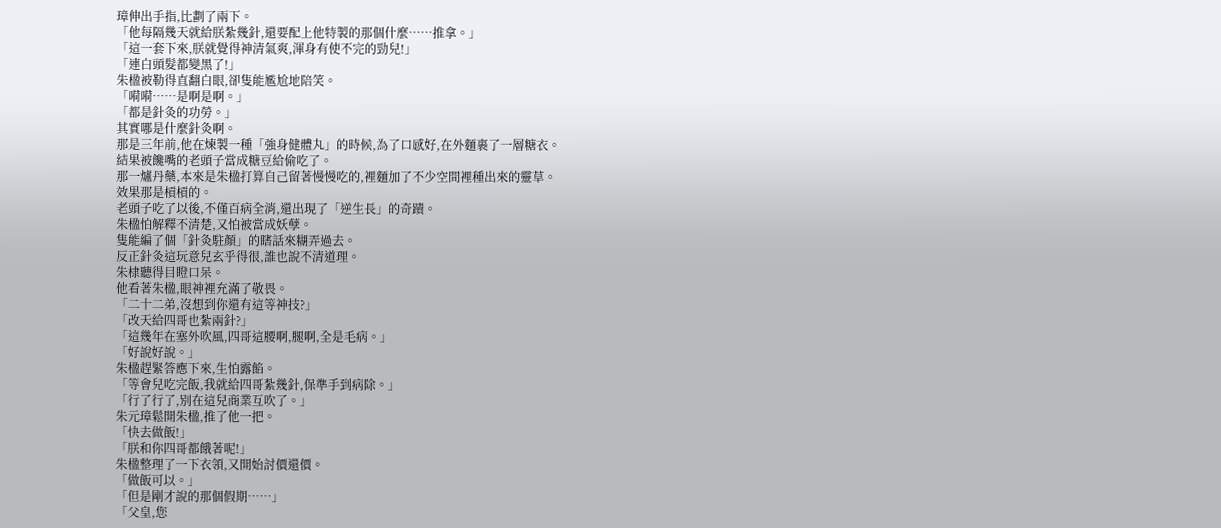璋伸出手指,比劃了兩下。
「他每隔幾天就給朕紮幾針,還要配上他特製的那個什麼……推拿。」
「這一套下來,朕就覺得神清氣爽,渾身有使不完的勁兒!」
「連白頭髮都變黑了!」
朱楹被勒得直翻白眼,卻隻能尷尬地陪笑。
「嗬嗬……是啊是啊。」
「都是針灸的功勞。」
其實哪是什麼針灸啊。
那是三年前,他在煉製一種「強身健體丸」的時候,為了口感好,在外麵裹了一層糖衣。
結果被饞嘴的老頭子當成糖豆給偷吃了。
那一爐丹藥,本來是朱楹打算自己留著慢慢吃的,裡麵加了不少空間裡種出來的靈草。
效果那是槓槓的。
老頭子吃了以後,不僅百病全消,還出現了「逆生長」的奇蹟。
朱楹怕解釋不清楚,又怕被當成妖孽。
隻能編了個「針灸駐顏」的瞎話來糊弄過去。
反正針灸這玩意兒玄乎得很,誰也說不清道理。
朱棣聽得目瞪口呆。
他看著朱楹,眼神裡充滿了敬畏。
「二十二弟,沒想到你還有這等神技?」
「改天給四哥也紮兩針?」
「這幾年在塞外吹風,四哥這腰啊,腿啊,全是毛病。」
「好說好說。」
朱楹趕緊答應下來,生怕露餡。
「等會兒吃完飯,我就給四哥紮幾針,保準手到病除。」
「行了行了,別在這兒商業互吹了。」
朱元璋鬆開朱楹,推了他一把。
「快去做飯!」
「朕和你四哥都餓著呢!」
朱楹整理了一下衣領,又開始討價還價。
「做飯可以。」
「但是剛才說的那個假期……」
「父皇,您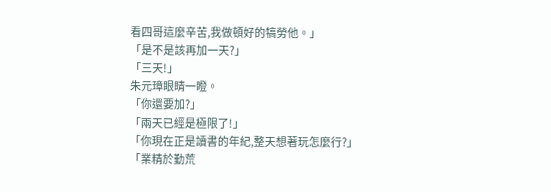看四哥這麼辛苦,我做頓好的犒勞他。」
「是不是該再加一天?」
「三天!」
朱元璋眼睛一瞪。
「你還要加?」
「兩天已經是極限了!」
「你現在正是讀書的年紀,整天想著玩怎麼行?」
「業精於勤荒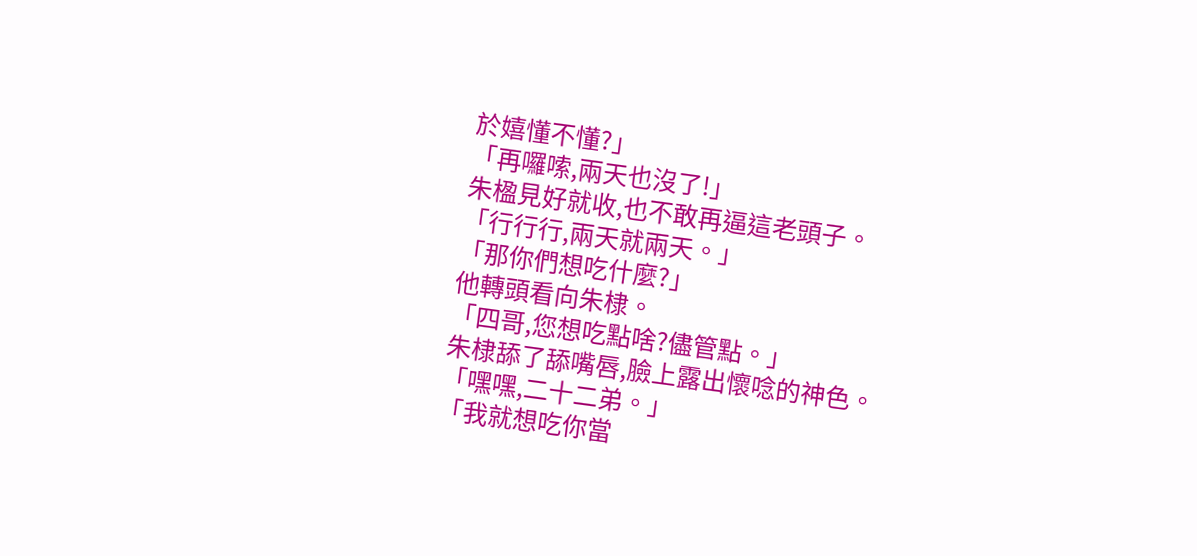於嬉懂不懂?」
「再囉嗦,兩天也沒了!」
朱楹見好就收,也不敢再逼這老頭子。
「行行行,兩天就兩天。」
「那你們想吃什麼?」
他轉頭看向朱棣。
「四哥,您想吃點啥?儘管點。」
朱棣舔了舔嘴唇,臉上露出懷唸的神色。
「嘿嘿,二十二弟。」
「我就想吃你當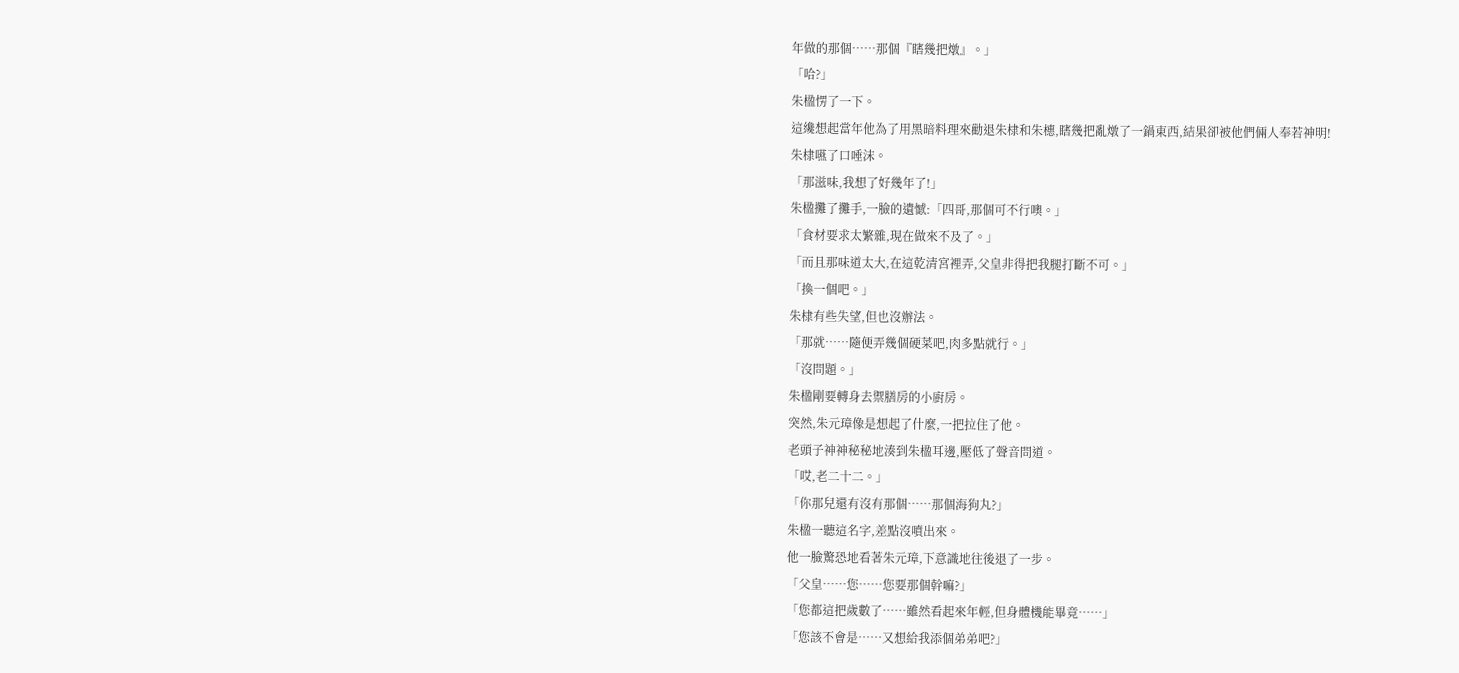年做的那個……那個『瞎幾把燉』。」
「哈?」
朱楹愣了一下。
這纔想起當年他為了用黑暗料理來勸退朱棣和朱橞,瞎幾把亂燉了一鍋東西,結果卻被他們倆人奉若神明!
朱棣嚥了口唾沫。
「那滋味,我想了好幾年了!」
朱楹攤了攤手,一臉的遺憾:「四哥,那個可不行噢。」
「食材要求太繁雜,現在做來不及了。」
「而且那味道太大,在這乾清宮裡弄,父皇非得把我腿打斷不可。」
「換一個吧。」
朱棣有些失望,但也沒辦法。
「那就……隨便弄幾個硬菜吧,肉多點就行。」
「沒問題。」
朱楹剛要轉身去禦膳房的小廚房。
突然,朱元璋像是想起了什麼,一把拉住了他。
老頭子神神秘秘地湊到朱楹耳邊,壓低了聲音問道。
「哎,老二十二。」
「你那兒還有沒有那個……那個海狗丸?」
朱楹一聽這名字,差點沒噴出來。
他一臉驚恐地看著朱元璋,下意識地往後退了一步。
「父皇……您……您要那個幹嘛?」
「您都這把歲數了……雖然看起來年輕,但身體機能畢竟……」
「您該不會是……又想給我添個弟弟吧?」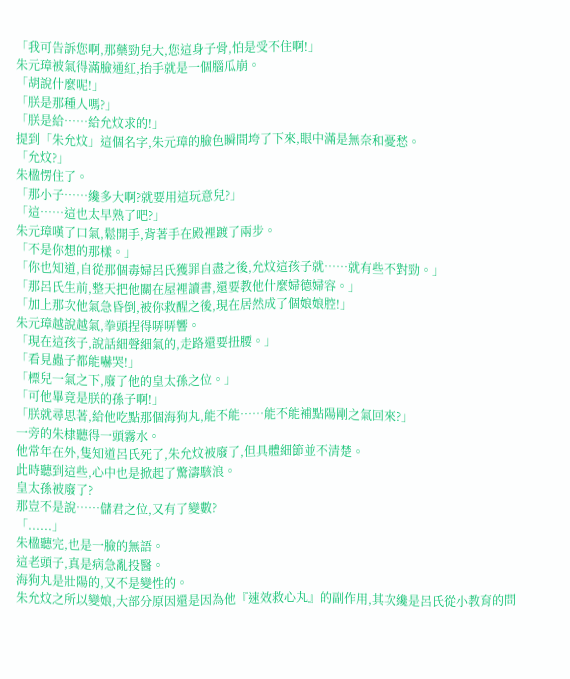「我可告訴您啊,那藥勁兒大,您這身子骨,怕是受不住啊!」
朱元璋被氣得滿臉通紅,抬手就是一個腦瓜崩。
「胡說什麼呢!」
「朕是那種人嗎?」
「朕是給……給允炆求的!」
提到「朱允炆」這個名字,朱元璋的臉色瞬間垮了下來,眼中滿是無奈和憂愁。
「允炆?」
朱楹愣住了。
「那小子……纔多大啊?就要用這玩意兒?」
「這……這也太早熟了吧?」
朱元璋嘆了口氣,鬆開手,背著手在殿裡踱了兩步。
「不是你想的那樣。」
「你也知道,自從那個毒婦呂氏獲罪自盡之後,允炆這孩子就……就有些不對勁。」
「那呂氏生前,整天把他關在屋裡讀書,還要教他什麼婦德婦容。」
「加上那次他氣急昏倒,被你救醒之後,現在居然成了個娘娘腔!」
朱元璋越說越氣,拳頭捏得哢哢響。
「現在這孩子,說話細聲細氣的,走路還要扭腰。」
「看見蟲子都能嚇哭!」
「標兒一氣之下,廢了他的皇太孫之位。」
「可他畢竟是朕的孫子啊!」
「朕就尋思著,給他吃點那個海狗丸,能不能……能不能補點陽剛之氣回來?」
一旁的朱棣聽得一頭霧水。
他常年在外,隻知道呂氏死了,朱允炆被廢了,但具體細節並不清楚。
此時聽到這些,心中也是掀起了驚濤駭浪。
皇太孫被廢了?
那豈不是說……儲君之位,又有了變數?
「......」
朱楹聽完,也是一臉的無語。
這老頭子,真是病急亂投醫。
海狗丸是壯陽的,又不是變性的。
朱允炆之所以變娘,大部分原因還是因為他『速效救心丸』的副作用,其次纔是呂氏從小教育的問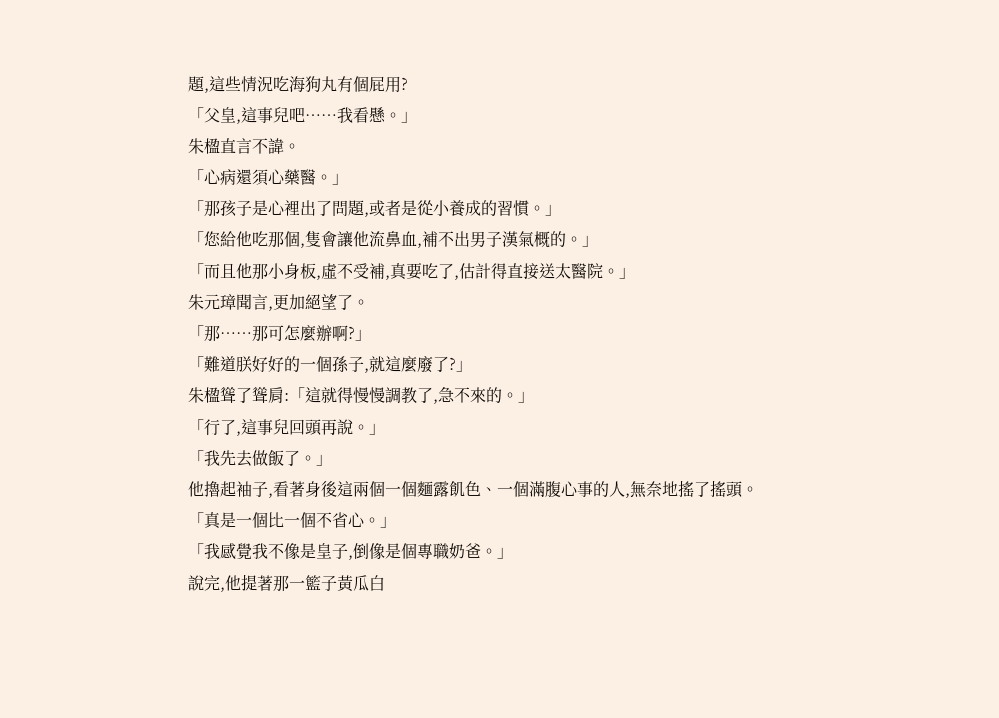題,這些情況吃海狗丸有個屁用?
「父皇,這事兒吧……我看懸。」
朱楹直言不諱。
「心病還須心藥醫。」
「那孩子是心裡出了問題,或者是從小養成的習慣。」
「您給他吃那個,隻會讓他流鼻血,補不出男子漢氣概的。」
「而且他那小身板,虛不受補,真要吃了,估計得直接送太醫院。」
朱元璋聞言,更加絕望了。
「那……那可怎麼辦啊?」
「難道朕好好的一個孫子,就這麼廢了?」
朱楹聳了聳肩:「這就得慢慢調教了,急不來的。」
「行了,這事兒回頭再說。」
「我先去做飯了。」
他擼起袖子,看著身後這兩個一個麵露飢色、一個滿腹心事的人,無奈地搖了搖頭。
「真是一個比一個不省心。」
「我感覺我不像是皇子,倒像是個專職奶爸。」
說完,他提著那一籃子黃瓜白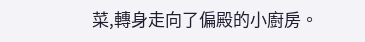菜,轉身走向了偏殿的小廚房。